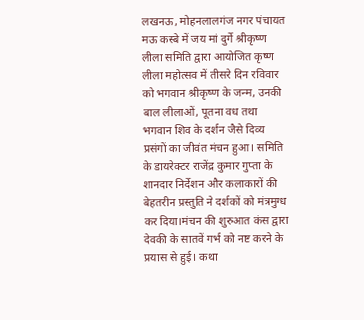लखनऊ, मोहनलालगंज नगर पंचायत मऊ कस्बे में जय मां दुर्गे श्रीकृष्ण लीला समिति द्वारा आयोजित कृष्ण लीला महोत्सव में तीसरे दिन रविवार को भगवान श्रीकृष्ण के जन्म, उनकी बाल लीलाओं, पूतना वध तथा भगवान शिव के दर्शन जैसे दिव्य प्रसंगों का जीवंत मंचन हुआ। समिति के डायरेक्टर राजेंद्र कुमार गुप्ता के शानदार निर्देशन और कलाकारों की बेहतरीन प्रस्तुति ने दर्शकों को मंत्रमुग्ध कर दिया।मंचन की शुरुआत कंस द्वारा देवकी के सातवें गर्भ को नष्ट करने के प्रयास से हुई। कथा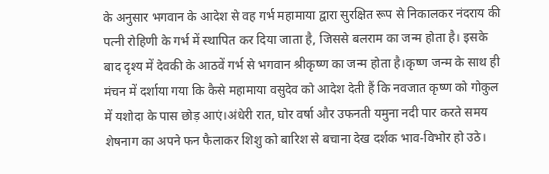के अनुसार भगवान के आदेश से वह गर्भ महामाया द्वारा सुरक्षित रूप से निकालकर नंदराय की पत्नी रोहिणी के गर्भ में स्थापित कर दिया जाता है, जिससे बलराम का जन्म होता है। इसके बाद दृश्य में देवकी के आठवें गर्भ से भगवान श्रीकृष्ण का जन्म होता है।कृष्ण जन्म के साथ ही मंचन में दर्शाया गया कि कैसे महामाया वसुदेव को आदेश देती हैं कि नवजात कृष्ण को गोकुल में यशोदा के पास छोड़ आएं।अंधेरी रात, घोर वर्षा और उफनती यमुना नदी पार करते समय शेषनाग का अपने फन फैलाकर शिशु को बारिश से बचाना देख दर्शक भाव-विभोर हो उठे।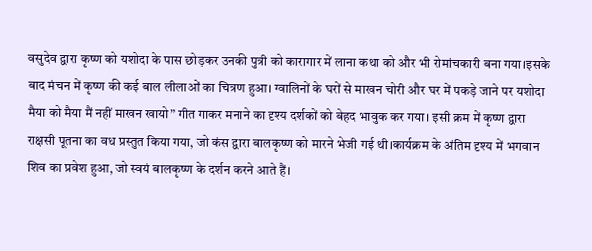वसुदेव द्वारा कृष्ण को यशोदा के पास छोड़कर उनकी पुत्री को कारागार में लाना कथा को और भी रोमांचकारी बना गया।इसके बाद मंचन में कृष्ण की कई बाल लीलाओं का चित्रण हुआ। ग्वालिनों के घरों से माखन चोरी और घर में पकड़े जाने पर यशोदा मैया को मैया मैं नहीं माखन खायो” गीत गाकर मनाने का दृश्य दर्शकों को बेहद भावुक कर गया। इसी क्रम में कृष्ण द्वारा राक्षसी पूतना का वध प्रस्तुत किया गया, जो कंस द्वारा बालकृष्ण को मारने भेजी गई थी।कार्यक्रम के अंतिम दृश्य में भगवान शिव का प्रवेश हुआ, जो स्वयं बालकृष्ण के दर्शन करने आते हैं।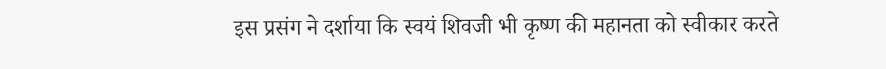इस प्रसंग ने दर्शाया कि स्वयं शिवजी भी कृष्ण की महानता को स्वीकार करते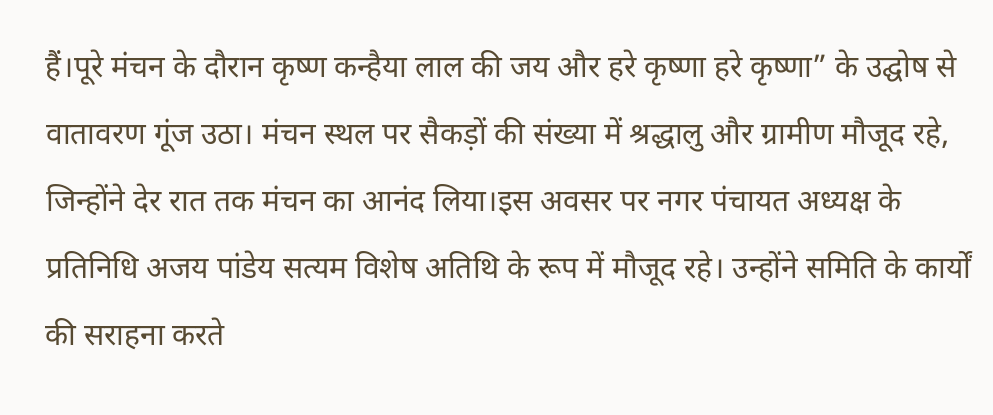हैं।पूरे मंचन के दौरान कृष्ण कन्हैया लाल की जय और हरे कृष्णा हरे कृष्णा” के उद्घोष से वातावरण गूंज उठा। मंचन स्थल पर सैकड़ों की संख्या में श्रद्धालु और ग्रामीण मौजूद रहे, जिन्होंने देर रात तक मंचन का आनंद लिया।इस अवसर पर नगर पंचायत अध्यक्ष के प्रतिनिधि अजय पांडेय सत्यम विशेष अतिथि के रूप में मौजूद रहे। उन्होंने समिति के कार्यों की सराहना करते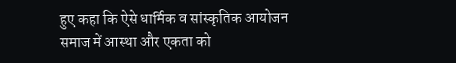हुए कहा कि ऐसे धार्मिक व सांस्कृतिक आयोजन समाज में आस्था और एकता को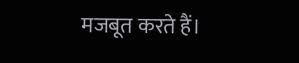मजबूत करते हैं।